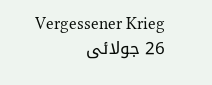Vergessener Krieg
26 جولائی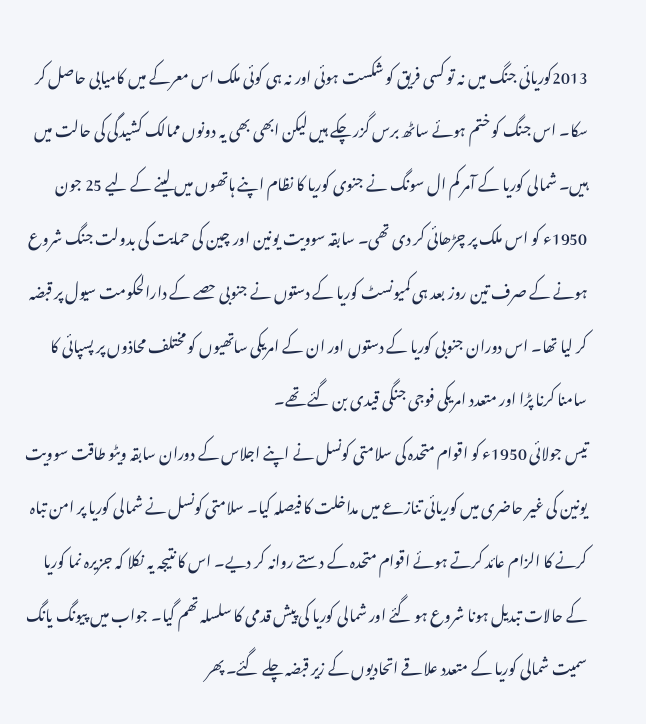2013کوریائی جنگ میں نہ تو کسی فریق کو شکست ہوئی اور نہ ہی کوئی ملک اس معرکے میں کامیابی حاصل کر سکا۔ اس جنگ کو ختم ہوئے ساٹھ برس گزر چکے ہیں لیکن ابھی بھی یہ دونوں ممالک کشیدگی کی حالت میں ہیں۔ شمالی کوریا کے آمر کم ال سونگ نے جنوی کوریا کا نظام اپنے ہاتھوں میں لینے کے لیے 25 جون 1950ء کو اس ملک پر چڑھائی کر دی تھی۔ سابقہ سوویت یونین اور چین کی حمایت کی بدولت جنگ شروع ہونے کے صرف تین روز بعد ہی کمیونسٹ کوریا کے دستوں نے جنوبی حصے کے دارالحکومت سیول پر قبضہ کر لیا تھا۔ اس دوران جنوبی کوریا کے دستوں اور ان کے امریکی ساتھیوں کو مختلف محاذوں پر پسپائی کا سامنا کرنا پڑا اور متعدد امریکی فوجی جنگی قیدی بن گئے تھے۔
تیس جولائی 1950ء کو اقوام متحدہ کی سلامتی کونسل نے اپنے اجلاس کے دوران سابقہ ویٹو طاقت سوویت یونین کی غیر حاضری میں کوریائی تنازعے میں مداخلت کا فیصلہ کیا۔ سلامتی کونسل نے شمالی کوریا پر امن تباہ کرنے کا الزام عائد کرتے ہوئے اقوام متحدہ کے دستے روانہ کر دیے۔ اس کا نتیجہ یہ نکلا کہ جزیرہ نما کوریا کے حالات تبدیل ہونا شروع ہو گئے اور شمالی کوریا کی پیش قدمی کا سلسلہ تھم گیا۔ جواب میں پیونگ یانگ سمیت شمالی کوریا کے متعدد علاقے اتحادیوں کے زیر قبضہ چلے گئے۔ پھر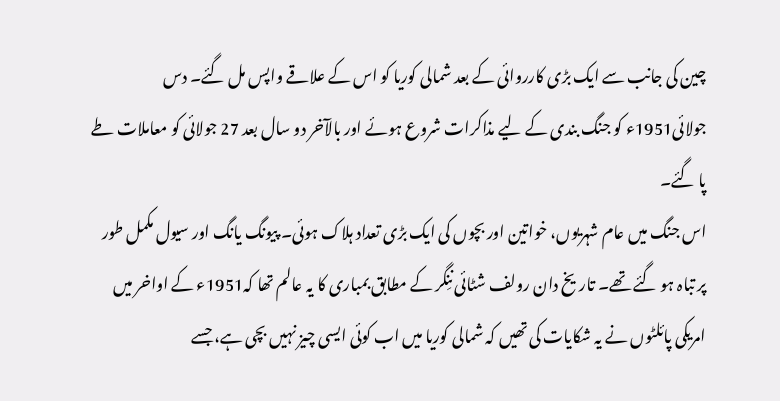چین کی جانب سے ایک بڑی کارروائی کے بعد شمالی کوریا کو اس کے علاقے واپس مل گئے۔ دس جولائی1951ء کو جنگ بندی کے لیے مذاکرات شروع ہوئے اور بالآخر دو سال بعد 27 جولائی کو معاملات طے پا گئے۔
اس جنگ میں عام شہریوں، خواتین اور بچوں کی ایک بڑی تعداد ہلاک ہوئی۔ پیونگ یانگ اور سیول مکمل طور پر تباہ ہو گئے تھے۔ تاریخ دان رولف شٹائی ننِگر کے مطابق بمباری کا یہ عالم تھا کہ1951ء کے اواخر میں امریکی پائلٹوں نے یہ شکایات کی تھیں کہ شمالی کوریا میں اب کوئی ایسی چیز نہیں بچی ہے، جسے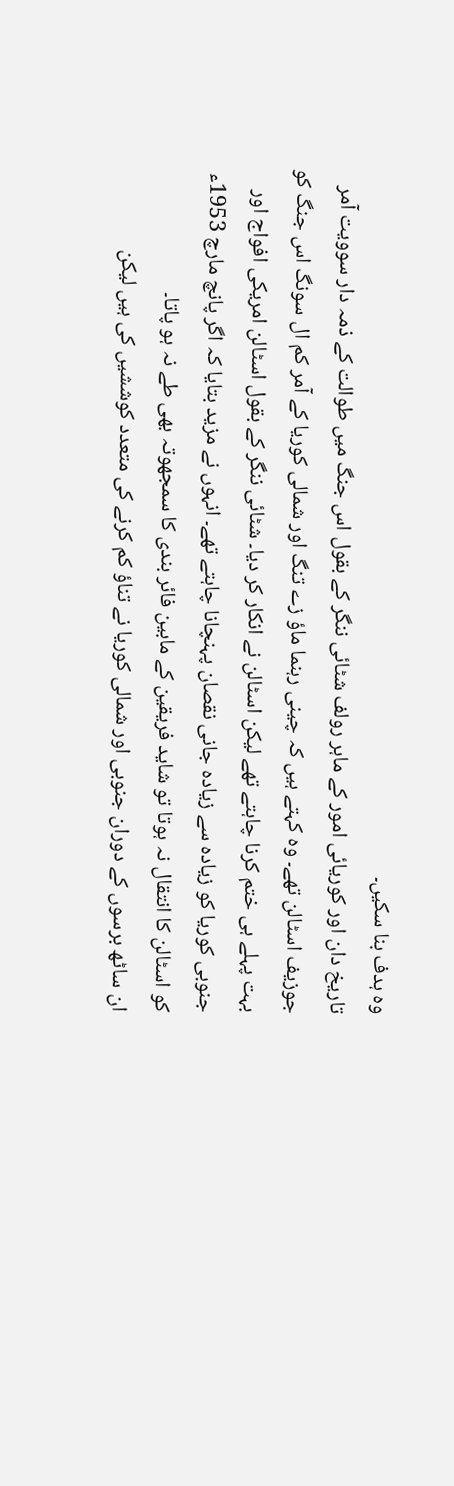وہ ہدف بنا سکیں۔
تاریخ دان اور کوریائی امور کے ماہر رولف شٹائی ننگر کے بقول اس جنگ میں طوالت کے ذمہ دار سوویت آمر جوزیف اسٹالن تھے۔ وہ کہتے ہیں کہ چینی رہنما ماؤ زے تنگ اور شمالی کوریا کے آمر کم ال سونگ اس جنگ کو بہت پہلے ہی ختم کرنا چاہتے تھے لیکن اسٹالن نے انکار کر دیا۔ شٹائی ننگر کے بقول اسٹالن امریکی افواج اور جنوبی کوریا کو زیادہ سے زیادہ جانی نقصان پہنچانا چاہتے تھے۔ انہوں نے مزید بتایا کہ اگر پانچ مارچ 1953ء کو اسٹالن کا انتقال نہ ہوتا تو شاید فریقین کے مابین فائر بندی کا سمجھوتہ بھی طے نہ ہو پاتا۔
ان ساٹھ برسوں کے دوران جنوبی اور شمالی کوریا نے تناؤ کم کرنے کی متعدد کوششیں کی ہیں لیکن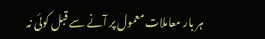ہر بار معاملات معمول پر آنے سے قبل کوئی نہ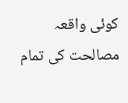کوئی واقعہ مصالحت کی تمام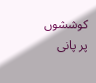کوششوں پر پانی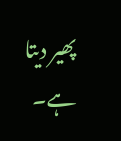پھیر دیتا ہے۔